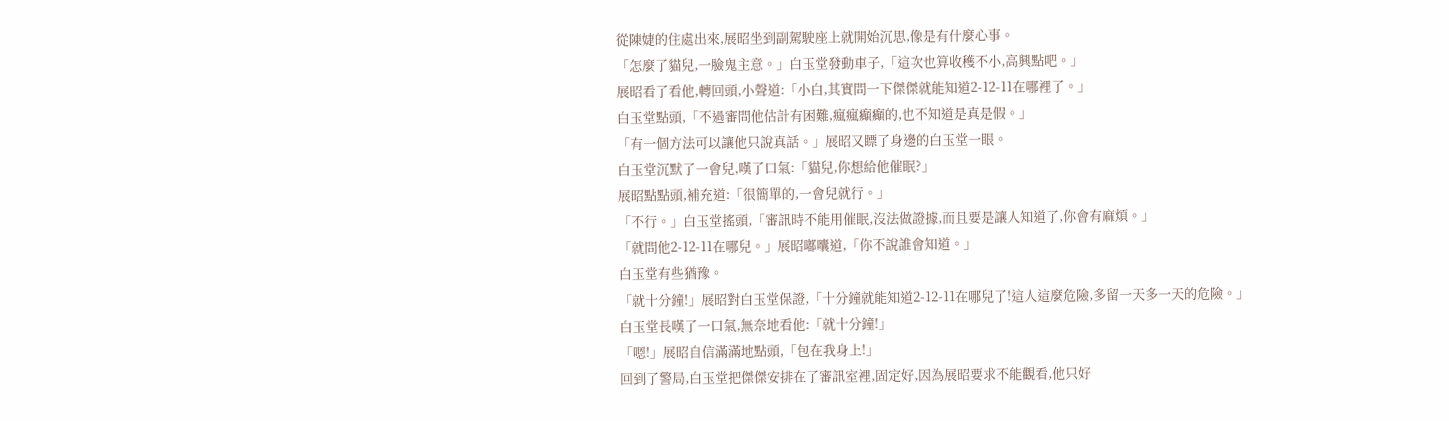從陳婕的住處出來,展昭坐到副駕駛座上就開始沉思,像是有什麼心事。
「怎麼了貓兒,一臉鬼主意。」白玉堂發動車子,「這次也算收穫不小,高興點吧。」
展昭看了看他,轉回頭,小聲道:「小白,其實問一下傑傑就能知道2-12-11在哪裡了。」
白玉堂點頭,「不過審問他估計有困難,瘋瘋癲癲的,也不知道是真是假。」
「有一個方法可以讓他只說真話。」展昭又瞟了身邊的白玉堂一眼。
白玉堂沉默了一會兒,嘆了口氣:「貓兒,你想給他催眠?」
展昭點點頭,補充道:「很簡單的,一會兒就行。」
「不行。」白玉堂搖頭,「審訊時不能用催眠,沒法做證據,而且要是讓人知道了,你會有麻煩。」
「就問他2-12-11在哪兒。」展昭嘟囔道,「你不說誰會知道。」
白玉堂有些猶豫。
「就十分鐘!」展昭對白玉堂保證,「十分鐘就能知道2-12-11在哪兒了!這人這麼危險,多留一天多一天的危險。」
白玉堂長嘆了一口氣,無奈地看他:「就十分鐘!」
「嗯!」展昭自信滿滿地點頭,「包在我身上!」
回到了警局,白玉堂把傑傑安排在了審訊室裡,固定好,因為展昭要求不能觀看,他只好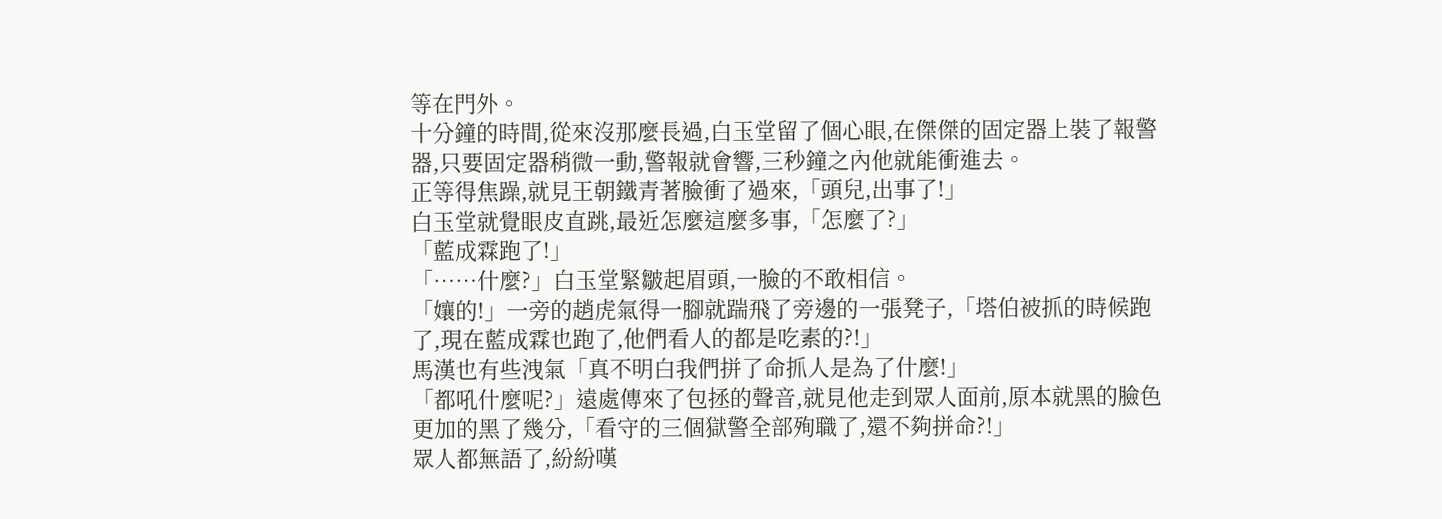等在門外。
十分鐘的時間,從來沒那麼長過,白玉堂留了個心眼,在傑傑的固定器上裝了報警器,只要固定器稍微一動,警報就會響,三秒鐘之內他就能衝進去。
正等得焦躁,就見王朝鐵青著臉衝了過來,「頭兒,出事了!」
白玉堂就覺眼皮直跳,最近怎麼這麼多事,「怎麼了?」
「藍成霖跑了!」
「……什麼?」白玉堂緊皺起眉頭,一臉的不敢相信。
「孃的!」一旁的趙虎氣得一腳就踹飛了旁邊的一張凳子,「塔伯被抓的時候跑了,現在藍成霖也跑了,他們看人的都是吃素的?!」
馬漢也有些洩氣「真不明白我們拼了命抓人是為了什麼!」
「都吼什麼呢?」遠處傳來了包拯的聲音,就見他走到眾人面前,原本就黑的臉色更加的黑了幾分,「看守的三個獄警全部殉職了,還不夠拼命?!」
眾人都無語了,紛紛嘆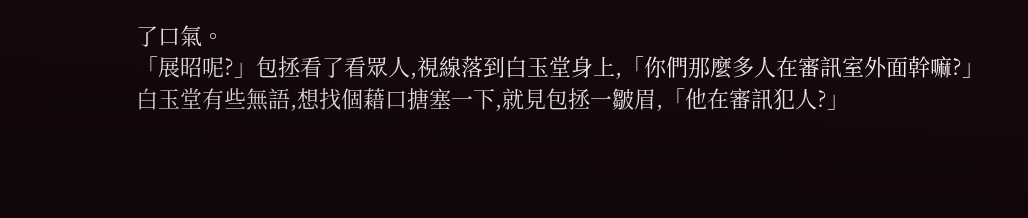了口氣。
「展昭呢?」包拯看了看眾人,視線落到白玉堂身上,「你們那麼多人在審訊室外面幹嘛?」
白玉堂有些無語,想找個藉口搪塞一下,就見包拯一皺眉,「他在審訊犯人?」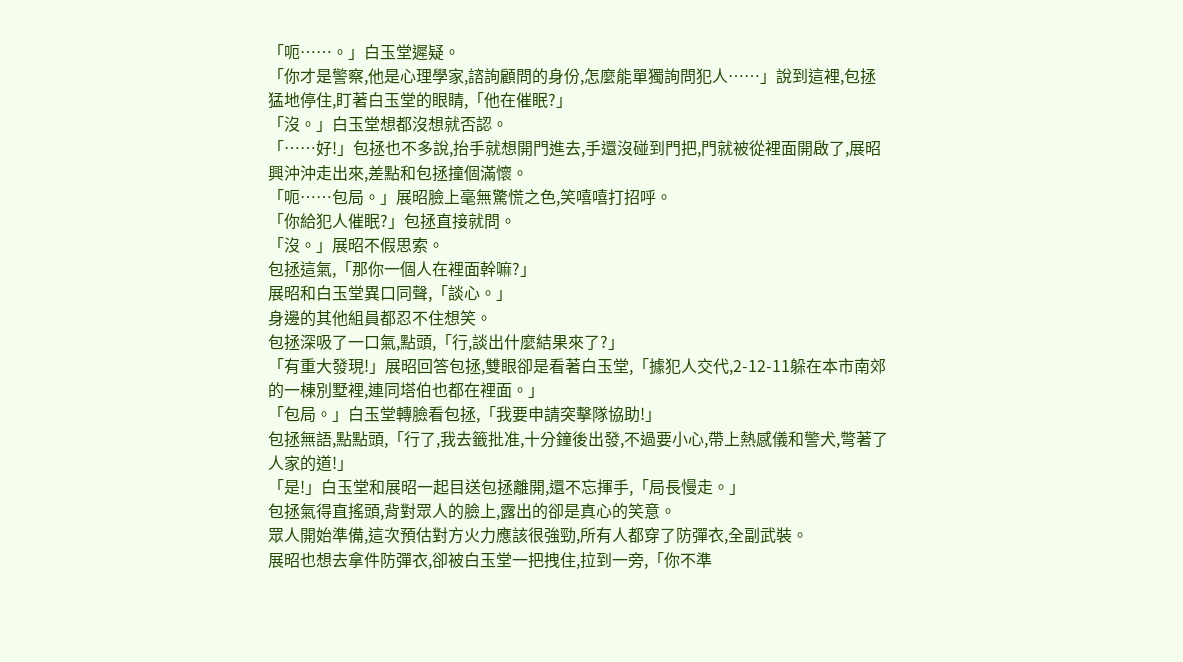「呃……。」白玉堂遲疑。
「你才是警察,他是心理學家,諮詢顧問的身份,怎麼能單獨詢問犯人……」說到這裡,包拯猛地停住,盯著白玉堂的眼睛,「他在催眠?」
「沒。」白玉堂想都沒想就否認。
「……好!」包拯也不多說,抬手就想開門進去,手還沒碰到門把,門就被從裡面開啟了,展昭興沖沖走出來,差點和包拯撞個滿懷。
「呃……包局。」展昭臉上毫無驚慌之色,笑嘻嘻打招呼。
「你給犯人催眠?」包拯直接就問。
「沒。」展昭不假思索。
包拯這氣,「那你一個人在裡面幹嘛?」
展昭和白玉堂異口同聲,「談心。」
身邊的其他組員都忍不住想笑。
包拯深吸了一口氣,點頭,「行,談出什麼結果來了?」
「有重大發現!」展昭回答包拯,雙眼卻是看著白玉堂,「據犯人交代,2-12-11躲在本市南郊的一棟別墅裡,連同塔伯也都在裡面。」
「包局。」白玉堂轉臉看包拯,「我要申請突擊隊協助!」
包拯無語,點點頭,「行了,我去籤批准,十分鐘後出發,不過要小心,帶上熱感儀和警犬,彆著了人家的道!」
「是!」白玉堂和展昭一起目送包拯離開,還不忘揮手,「局長慢走。」
包拯氣得直搖頭,背對眾人的臉上,露出的卻是真心的笑意。
眾人開始準備,這次預估對方火力應該很強勁,所有人都穿了防彈衣,全副武裝。
展昭也想去拿件防彈衣,卻被白玉堂一把拽住,拉到一旁,「你不準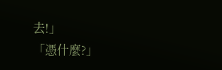去!」
「憑什麼?」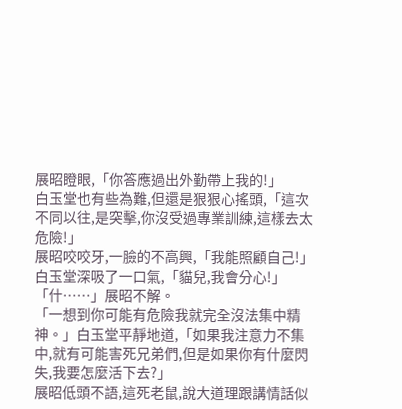展昭瞪眼,「你答應過出外勤帶上我的!」
白玉堂也有些為難,但還是狠狠心搖頭,「這次不同以往,是突擊,你沒受過專業訓練,這樣去太危險!」
展昭咬咬牙,一臉的不高興,「我能照顧自己!」
白玉堂深吸了一口氣,「貓兒,我會分心!」
「什……」展昭不解。
「一想到你可能有危險我就完全沒法集中精神。」白玉堂平靜地道,「如果我注意力不集中,就有可能害死兄弟們,但是如果你有什麼閃失,我要怎麼活下去?」
展昭低頭不語,這死老鼠,說大道理跟講情話似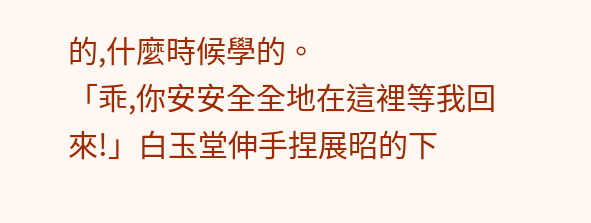的,什麼時候學的。
「乖,你安安全全地在這裡等我回來!」白玉堂伸手捏展昭的下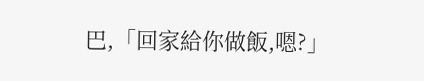巴,「回家給你做飯,嗯?」